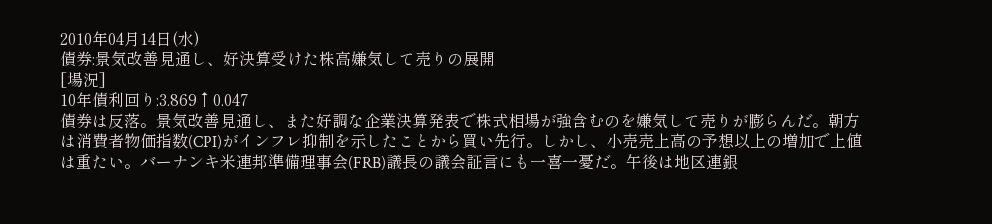2010年04月14日(水)
債券:景気改善見通し、好決算受けた株高嫌気して売りの展開
[場況]
10年債利回り:3.869↑0.047
債券は反落。景気改善見通し、また好調な企業決算発表で株式相場が強含むのを嫌気して売りが膨らんだ。朝方は消費者物価指数(CPI)がインフレ抑制を示したことから買い先行。しかし、小売売上高の予想以上の増加で上値は重たい。バーナンキ米連邦準備理事会(FRB)議長の議会証言にも一喜一憂だ。午後は地区連銀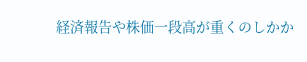経済報告や株価一段高が重くのしかか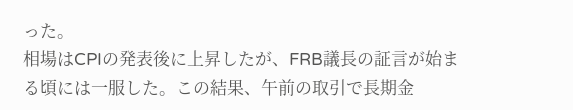った。
相場はCPIの発表後に上昇したが、FRB議長の証言が始まる頃には一服した。この結果、午前の取引で長期金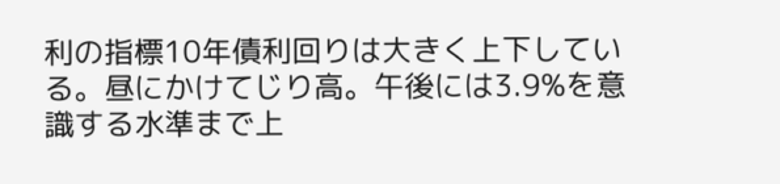利の指標10年債利回りは大きく上下している。昼にかけてじり高。午後には3.9%を意識する水準まで上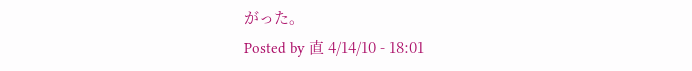がった。
Posted by 直 4/14/10 - 18:01